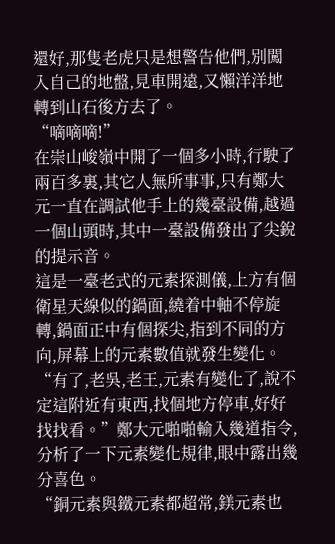還好,那隻老虎只是想警告他們,別闖入自己的地盤,見車開遠,又懶洋洋地轉到山石後方去了。
“嘀嘀嘀!”
在崇山峻嶺中開了一個多小時,行駛了兩百多裏,其它人無所事事,只有鄭大元一直在調試他手上的幾臺設備,越過一個山頭時,其中一臺設備發出了尖銳的提示音。
這是一臺老式的元素探測儀,上方有個衛星天線似的鍋面,繞着中軸不停旋轉,鍋面正中有個探尖,指到不同的方向,屏幕上的元素數值就發生變化。
“有了,老吳,老王,元素有變化了,說不定這附近有東西,找個地方停車,好好找找看。”鄭大元啪啪輸入幾道指令,分析了一下元素變化規律,眼中露出幾分喜色。
“銅元素與鐵元素都超常,鎂元素也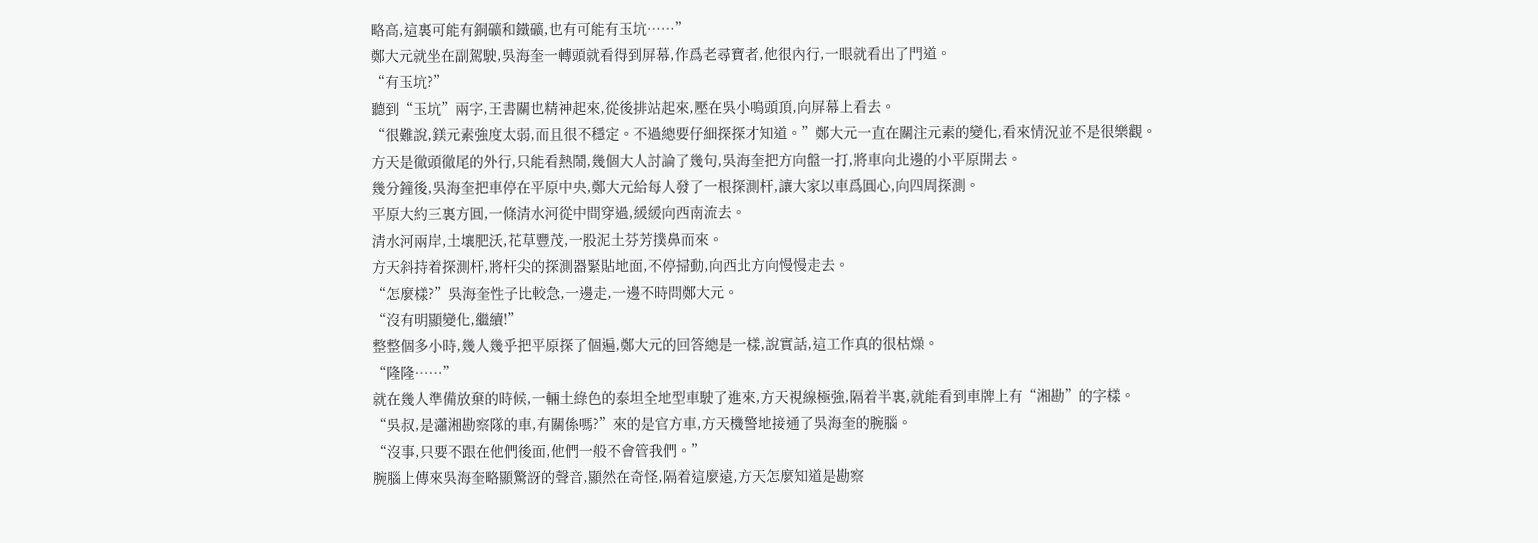略高,這裏可能有銅礦和鐵礦,也有可能有玉坑……”
鄭大元就坐在副駕駛,吳海奎一轉頭就看得到屏幕,作爲老尋寶者,他很內行,一眼就看出了門道。
“有玉坑?”
聽到“玉坑”兩字,王書關也精神起來,從後排站起來,壓在吳小鳴頭頂,向屏幕上看去。
“很難說,鎂元素強度太弱,而且很不穩定。不過總要仔細探探才知道。”鄭大元一直在關注元素的變化,看來情況並不是很樂觀。
方天是徹頭徹尾的外行,只能看熱鬧,幾個大人討論了幾句,吳海奎把方向盤一打,將車向北邊的小平原開去。
幾分鐘後,吳海奎把車停在平原中央,鄭大元給每人發了一根探測杆,讓大家以車爲圓心,向四周探測。
平原大約三裏方圓,一條清水河從中間穿過,緩緩向西南流去。
清水河兩岸,土壤肥沃,花草豐茂,一股泥土芬芳撲鼻而來。
方天斜持着探測杆,將杆尖的探測器緊貼地面,不停掃動,向西北方向慢慢走去。
“怎麼樣?”吳海奎性子比較急,一邊走,一邊不時問鄭大元。
“沒有明顯變化,繼續!”
整整個多小時,幾人幾乎把平原探了個遍,鄭大元的回答總是一樣,說實話,這工作真的很枯燥。
“隆隆……”
就在幾人準備放棄的時候,一輛土綠色的泰坦全地型車駛了進來,方天視線極強,隔着半裏,就能看到車牌上有“湘勘”的字樣。
“吳叔,是瀟湘勘察隊的車,有關係嗎?”來的是官方車,方天機警地接通了吳海奎的腕腦。
“沒事,只要不跟在他們後面,他們一般不會管我們。”
腕腦上傳來吳海奎略顯驚訝的聲音,顯然在奇怪,隔着這麼遠,方天怎麼知道是勘察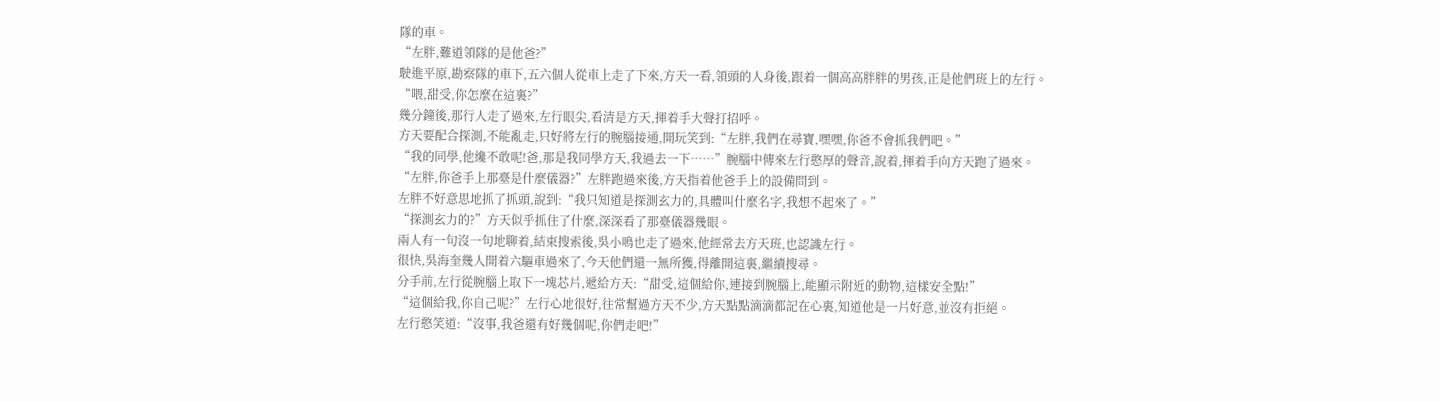隊的車。
“左胖,難道領隊的是他爸?”
駛進平原,勘察隊的車下,五六個人從車上走了下來,方天一看,領頭的人身後,跟着一個高高胖胖的男孩,正是他們班上的左行。
“喂,甜受,你怎麼在這裏?”
幾分鐘後,那行人走了過來,左行眼尖,看清是方天,揮着手大聲打招呼。
方天要配合探測,不能亂走,只好將左行的腕腦接通,開玩笑到:“左胖,我們在尋寶,嘿嘿,你爸不會抓我們吧。”
“我的同學,他纔不敢呢!爸,那是我同學方天,我過去一下……”腕腦中傳來左行憨厚的聲音,說着,揮着手向方天跑了過來。
“左胖,你爸手上那臺是什麼儀器?”左胖跑過來後,方天指着他爸手上的設備問到。
左胖不好意思地抓了抓頭,說到:“我只知道是探測玄力的,具體叫什麼名字,我想不起來了。”
“探測玄力的?”方天似乎抓住了什麼,深深看了那臺儀器幾眼。
兩人有一句沒一句地聊着,結束搜索後,吳小鳴也走了過來,他經常去方天班,也認識左行。
很快,吳海奎幾人開着六驅車過來了,今天他們還一無所獲,得離開這裏,繼續搜尋。
分手前,左行從腕腦上取下一塊芯片,遞給方天:“甜受,這個給你,連接到腕腦上,能顯示附近的動物,這樣安全點!”
“這個給我,你自己呢?”左行心地很好,往常幫過方天不少,方天點點滴滴都記在心裏,知道他是一片好意,並沒有拒絕。
左行憨笑道:“沒事,我爸還有好幾個呢,你們走吧!”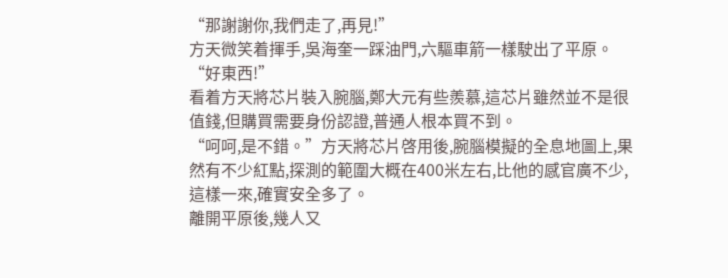“那謝謝你,我們走了,再見!”
方天微笑着揮手,吳海奎一踩油門,六驅車箭一樣駛出了平原。
“好東西!”
看着方天將芯片裝入腕腦,鄭大元有些羨慕,這芯片雖然並不是很值錢,但購買需要身份認證,普通人根本買不到。
“呵呵,是不錯。”方天將芯片啓用後,腕腦模擬的全息地圖上,果然有不少紅點,探測的範圍大概在400米左右,比他的感官廣不少,這樣一來,確實安全多了。
離開平原後,幾人又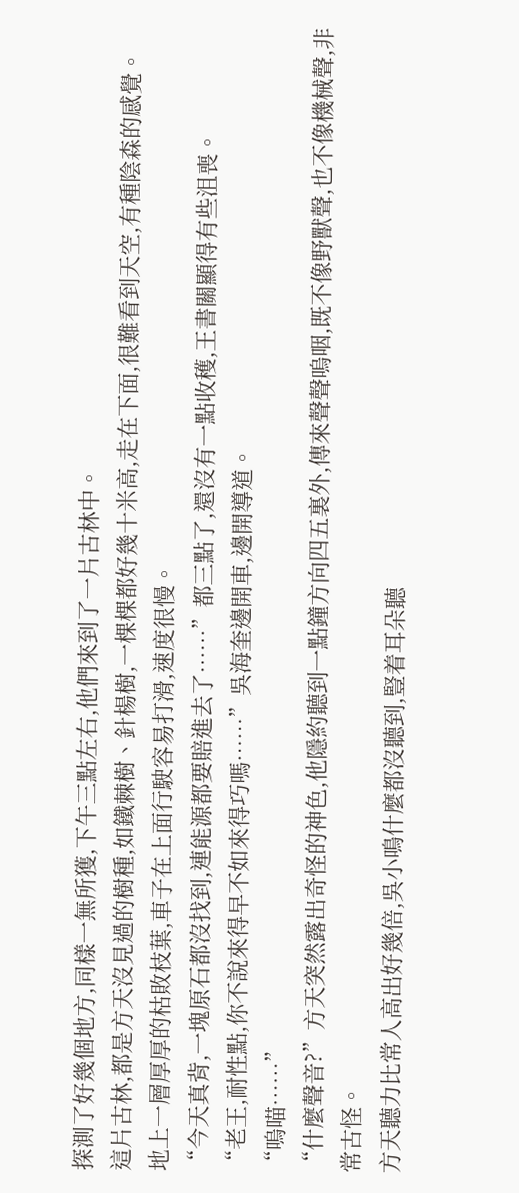探測了好幾個地方,同樣一無所獲,下午三點左右,他們來到了一片古林中。
這片古林,都是方天沒見過的樹種,如鐵棘樹、針楊樹,一棵棵都好幾十米高,走在下面,很難看到天空,有種陰森的感覺。
地上一層厚厚的枯敗枝葉,車子在上面行駛容易打滑,速度很慢。
“今天真背,一塊原石都沒找到,連能源都要賠進去了……”都三點了,還沒有一點收穫,王書關顯得有些沮喪。
“老王,耐性點,你不說來得早不如來得巧嗎……”吳海奎邊開車,邊開導道。
“嗚喵……”
“什麼聲音?”方天突然露出奇怪的神色,他隱約聽到一點鐘方向四五裏外,傳來聲聲嗚咽,既不像野獸聲,也不像機械聲,非常古怪。
方天聽力比常人高出好幾倍,吳小鳴什麼都沒聽到,豎着耳朵聽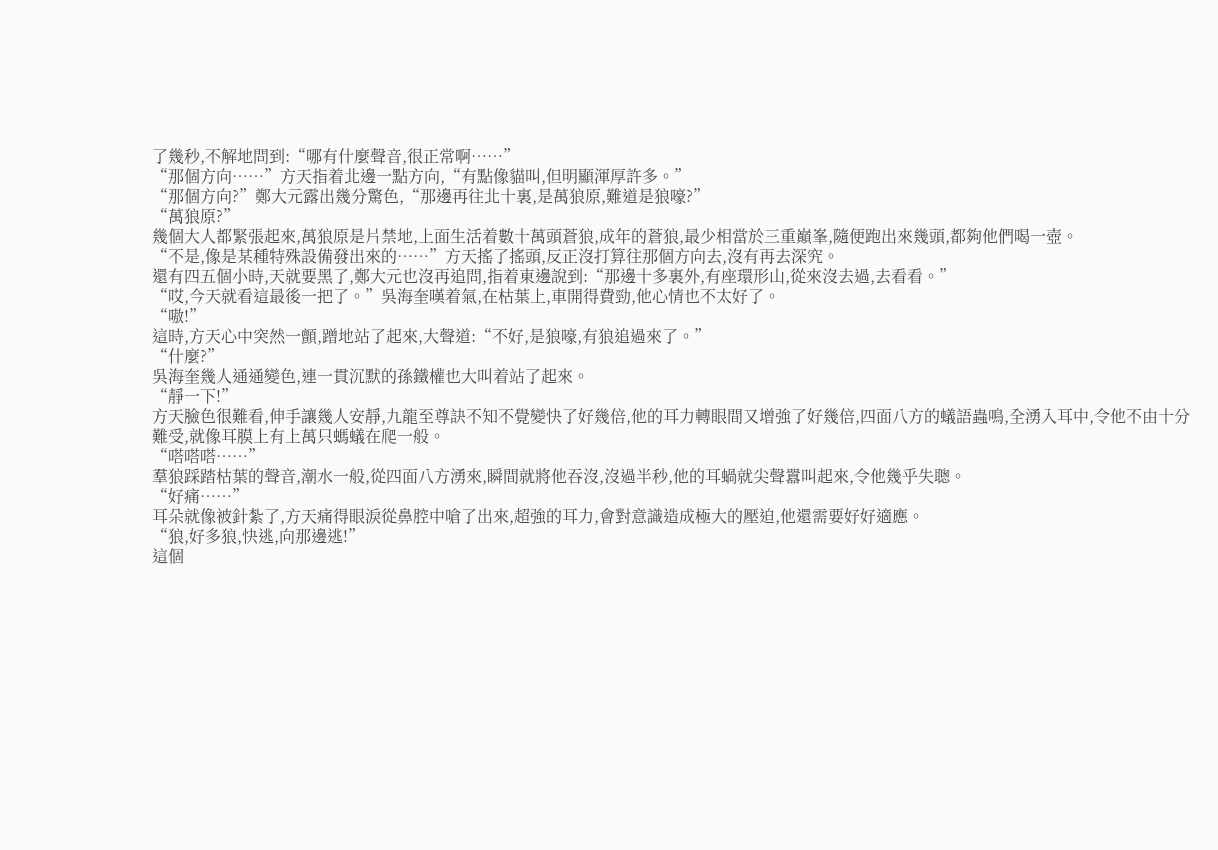了幾秒,不解地問到:“哪有什麼聲音,很正常啊……”
“那個方向……”方天指着北邊一點方向,“有點像貓叫,但明顯渾厚許多。”
“那個方向?”鄭大元露出幾分驚色,“那邊再往北十裏,是萬狼原,難道是狼嚎?”
“萬狼原?”
幾個大人都緊張起來,萬狼原是片禁地,上面生活着數十萬頭蒼狼,成年的蒼狼,最少相當於三重巔峯,隨便跑出來幾頭,都夠他們喝一壺。
“不是,像是某種特殊設備發出來的……”方天搖了搖頭,反正沒打算往那個方向去,沒有再去深究。
還有四五個小時,天就要黑了,鄭大元也沒再追問,指着東邊說到:“那邊十多裏外,有座環形山,從來沒去過,去看看。”
“哎,今天就看這最後一把了。”吳海奎嘆着氣,在枯葉上,車開得費勁,他心情也不太好了。
“嗷!”
這時,方天心中突然一顫,蹭地站了起來,大聲道:“不好,是狼嚎,有狼追過來了。”
“什麼?”
吳海奎幾人通通變色,連一貫沉默的孫鐵權也大叫着站了起來。
“靜一下!”
方天臉色很難看,伸手讓幾人安靜,九龍至尊訣不知不覺變快了好幾倍,他的耳力轉眼間又增強了好幾倍,四面八方的蟻語蟲鳴,全湧入耳中,令他不由十分難受,就像耳膜上有上萬只螞蟻在爬一般。
“嗒嗒嗒……”
羣狼踩踏枯葉的聲音,潮水一般,從四面八方湧來,瞬間就將他吞沒,沒過半秒,他的耳蝸就尖聲囂叫起來,令他幾乎失聰。
“好痛……”
耳朵就像被針紮了,方天痛得眼淚從鼻腔中嗆了出來,超強的耳力,會對意識造成極大的壓迫,他還需要好好適應。
“狼,好多狼,快逃,向那邊逃!”
這個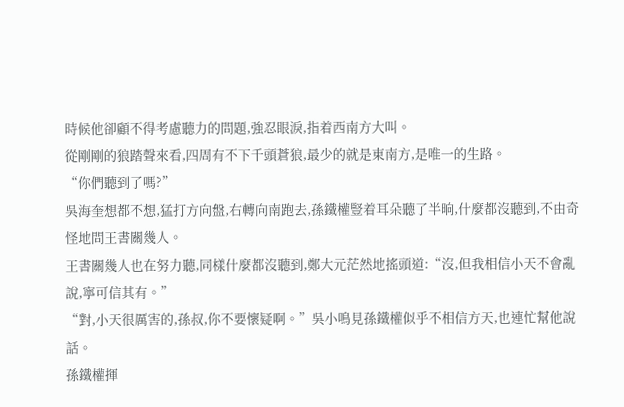時候他卻顧不得考慮聽力的問題,強忍眼淚,指着西南方大叫。
從剛剛的狼踏聲來看,四周有不下千頭蒼狼,最少的就是東南方,是唯一的生路。
“你們聽到了嗎?”
吳海奎想都不想,猛打方向盤,右轉向南跑去,孫鐵權豎着耳朵聽了半晌,什麼都沒聽到,不由奇怪地問王書關幾人。
王書關幾人也在努力聽,同樣什麼都沒聽到,鄭大元茫然地搖頭道:“沒,但我相信小天不會亂說,寧可信其有。”
“對,小天很厲害的,孫叔,你不要懷疑啊。”吳小鳴見孫鐵權似乎不相信方天,也連忙幫他說話。
孫鐵權揮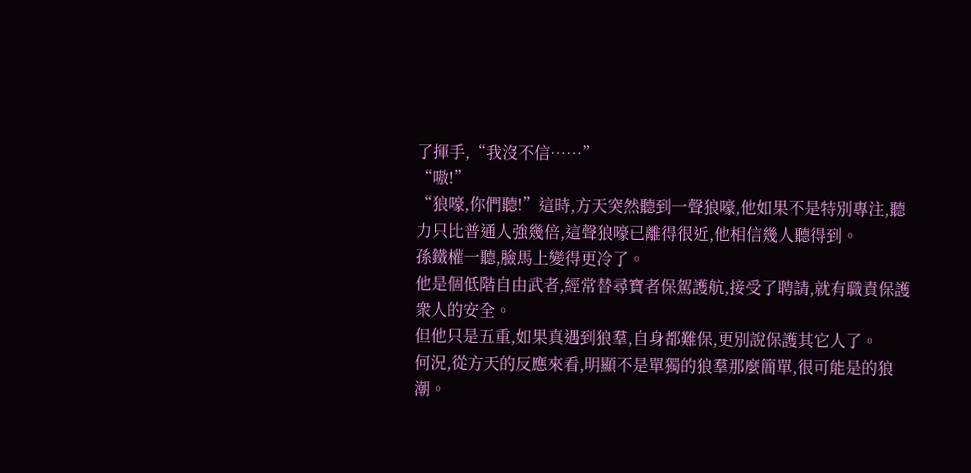了揮手,“我沒不信……”
“嗷!”
“狼嚎,你們聽!”這時,方天突然聽到一聲狼嚎,他如果不是特別專注,聽力只比普通人強幾倍,這聲狼嚎已離得很近,他相信幾人聽得到。
孫鐵權一聽,臉馬上變得更冷了。
他是個低階自由武者,經常替尋寶者保駕護航,接受了聘請,就有職責保護衆人的安全。
但他只是五重,如果真遇到狼羣,自身都難保,更別說保護其它人了。
何況,從方天的反應來看,明顯不是單獨的狼羣那麼簡單,很可能是的狼潮。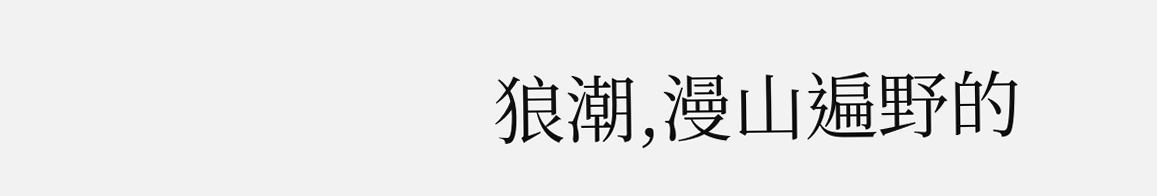狼潮,漫山遍野的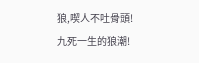狼,喫人不吐骨頭!
九死一生的狼潮!